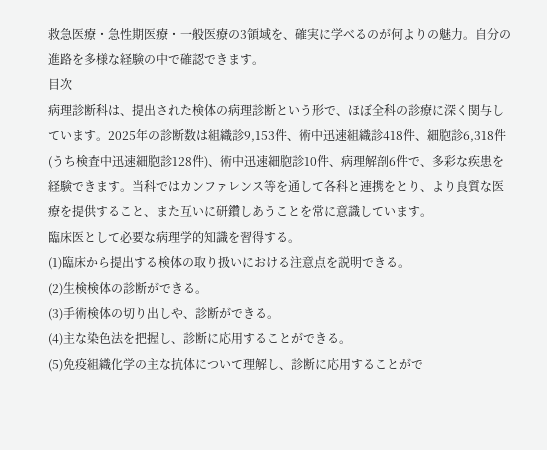救急医療・急性期医療・一般医療の3領域を、確実に学べるのが何よりの魅力。自分の進路を多様な経験の中で確認できます。
目次
病理診断科は、提出された検体の病理診断という形で、ほぼ全科の診療に深く関与しています。2025年の診断数は組織診9,153件、術中迅速組織診418件、細胞診6,318件(うち検査中迅速細胞診128件)、術中迅速細胞診10件、病理解剖6件で、多彩な疾患を経験できます。当科ではカンファレンス等を通して各科と連携をとり、より良質な医療を提供すること、また互いに研鑽しあうことを常に意識しています。
臨床医として必要な病理学的知識を習得する。
(1)臨床から提出する検体の取り扱いにおける注意点を説明できる。
(2)生検検体の診断ができる。
(3)手術検体の切り出しや、診断ができる。
(4)主な染色法を把握し、診断に応用することができる。
(5)免疫組織化学の主な抗体について理解し、診断に応用することがで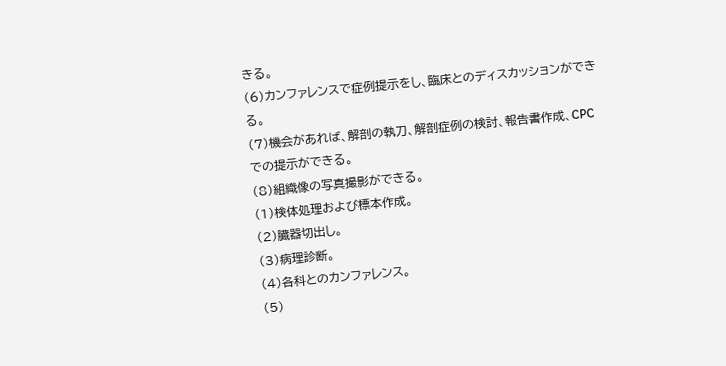きる。
(6)カンファレンスで症例提示をし、臨床とのディスカッションができる。
(7)機会があれば、解剖の執刀、解剖症例の検討、報告書作成、CPCでの提示ができる。
(8)組織像の写真撮影ができる。
(1)検体処理および標本作成。
(2)臓器切出し。
(3)病理診断。
(4)各科とのカンファレンス。
(5)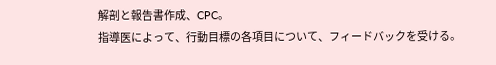解剖と報告書作成、CPC。
指導医によって、行動目標の各項目について、フィードバックを受ける。